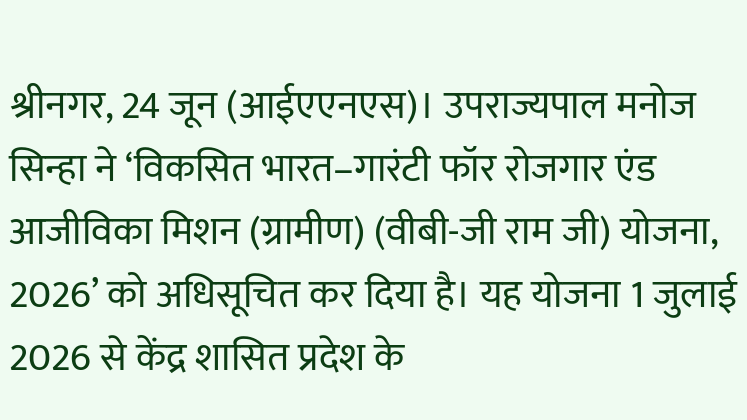श्रीनगर, 24 जून (आईएएनएस)। उपराज्यपाल मनोज सिन्हा ने ‘विकसित भारत–गारंटी फॉर रोजगार एंड आजीविका मिशन (ग्रामीण) (वीबी-जी राम जी) योजना, 2026’ को अधिसूचित कर दिया है। यह योजना 1 जुलाई 2026 से केंद्र शासित प्रदेश के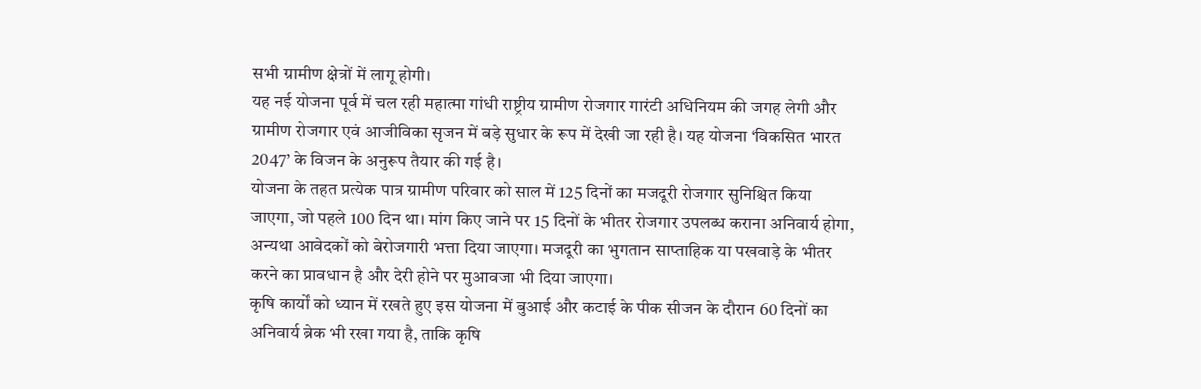सभी ग्रामीण क्षेत्रों में लागू होगी।
यह नई योजना पूर्व में चल रही महात्मा गांधी राष्ट्रीय ग्रामीण रोजगार गारंटी अधिनियम की जगह लेगी और ग्रामीण रोजगार एवं आजीविका सृजन में बड़े सुधार के रूप में देखी जा रही है। यह योजना ‘विकसित भारत 2047’ के विजन के अनुरूप तैयार की गई है।
योजना के तहत प्रत्येक पात्र ग्रामीण परिवार को साल में 125 दिनों का मजदूरी रोजगार सुनिश्चित किया जाएगा, जो पहले 100 दिन था। मांग किए जाने पर 15 दिनों के भीतर रोजगार उपलब्ध कराना अनिवार्य होगा, अन्यथा आवेदकों को बेरोजगारी भत्ता दिया जाएगा। मजदूरी का भुगतान साप्ताहिक या पखवाड़े के भीतर करने का प्रावधान है और देरी होने पर मुआवजा भी दिया जाएगा।
कृषि कार्यों को ध्यान में रखते हुए इस योजना में बुआई और कटाई के पीक सीजन के दौरान 60 दिनों का अनिवार्य ब्रेक भी रखा गया है, ताकि कृषि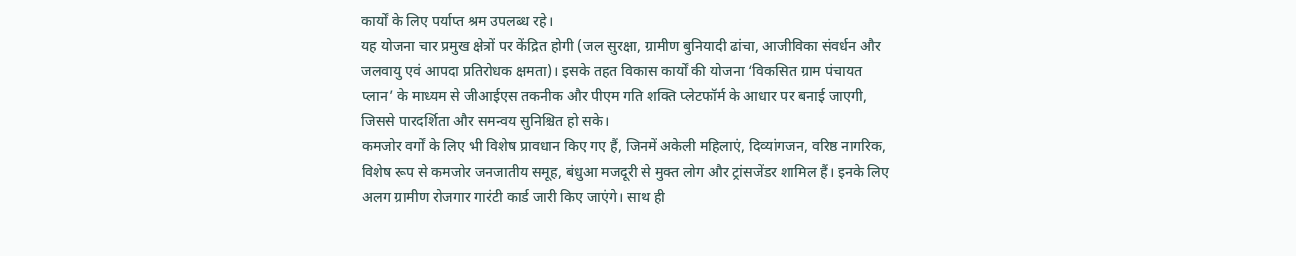कार्यों के लिए पर्याप्त श्रम उपलब्ध रहे।
यह योजना चार प्रमुख क्षेत्रों पर केंद्रित होगी (जल सुरक्षा, ग्रामीण बुनियादी ढांचा, आजीविका संवर्धन और जलवायु एवं आपदा प्रतिरोधक क्षमता)। इसके तहत विकास कार्यों की योजना ‘विकसित ग्राम पंचायत प्लान’ के माध्यम से जीआईएस तकनीक और पीएम गति शक्ति प्लेटफॉर्म के आधार पर बनाई जाएगी, जिससे पारदर्शिता और समन्वय सुनिश्चित हो सके।
कमजोर वर्गों के लिए भी विशेष प्रावधान किए गए हैं, जिनमें अकेली महिलाएं, दिव्यांगजन, वरिष्ठ नागरिक, विशेष रूप से कमजोर जनजातीय समूह, बंधुआ मजदूरी से मुक्त लोग और ट्रांसजेंडर शामिल हैं। इनके लिए अलग ग्रामीण रोजगार गारंटी कार्ड जारी किए जाएंगे। साथ ही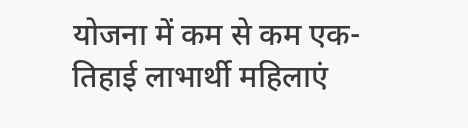योजना में कम से कम एक-तिहाई लाभार्थी महिलाएं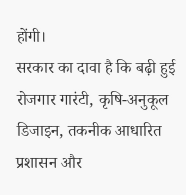होंगी।
सरकार का दावा है कि बढ़ी हुई रोजगार गारंटी, कृषि-अनुकूल डिजाइन, तकनीक आधारित प्रशासन और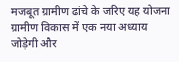मजबूत ग्रामीण ढांचे के जरिए यह योजना ग्रामीण विकास में एक नया अध्याय जोड़ेगी और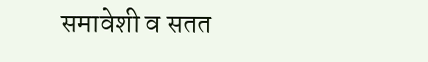समावेशी व सतत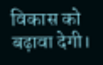विकास को बढ़ावा देगी।